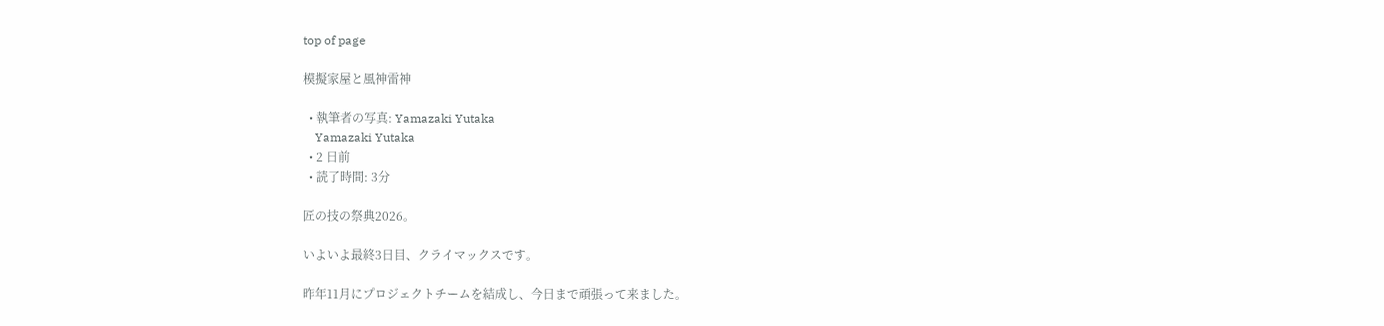top of page

模擬家屋と風神雷神

  • 執筆者の写真: Yamazaki Yutaka
    Yamazaki Yutaka
  • 2 日前
  • 読了時間: 3分

匠の技の祭典2026。

いよいよ最終3日目、クライマックスです。

昨年11月にプロジェクトチームを結成し、今日まで頑張って来ました。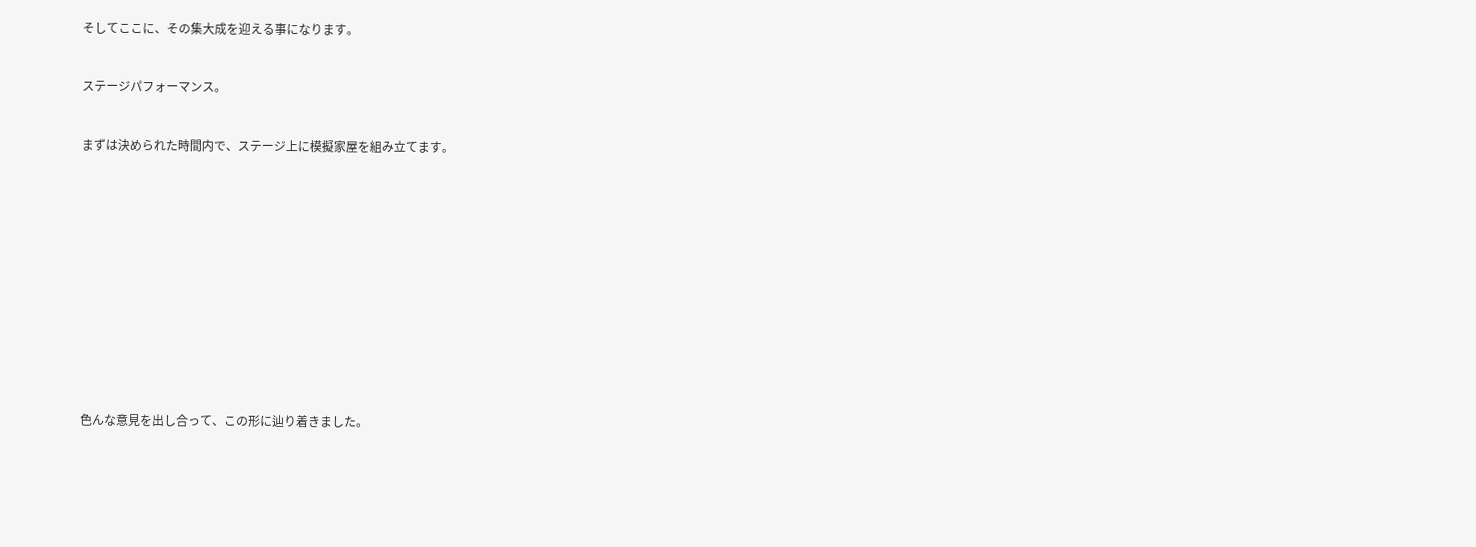そしてここに、その集大成を迎える事になります。


ステージパフォーマンス。


まずは決められた時間内で、ステージ上に模擬家屋を組み立てます。













色んな意見を出し合って、この形に辿り着きました。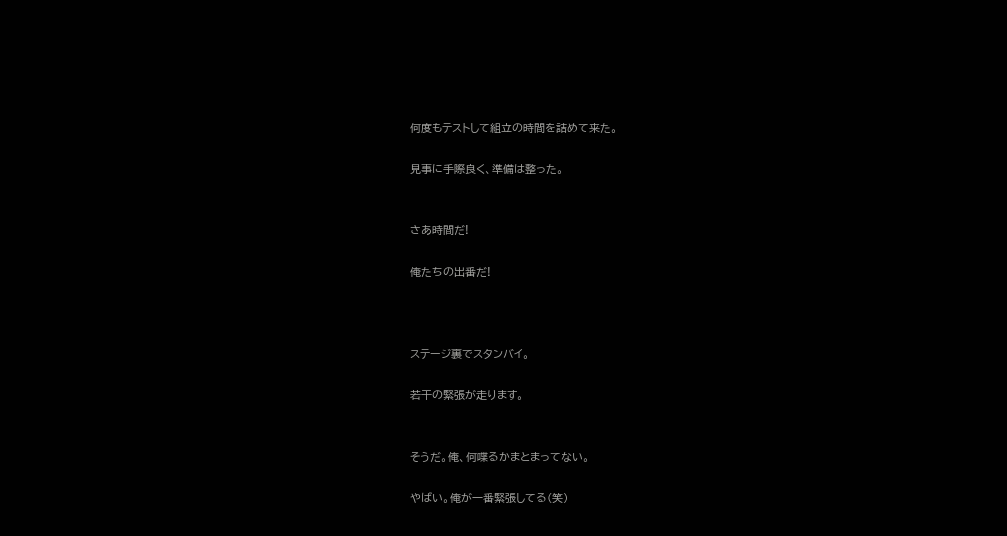何度もテストして組立の時間を詰めて来た。

見事に手際良く、準備は整った。


さあ時間だ!

俺たちの出番だ!



ステージ裏でスタンバイ。

若干の緊張が走ります。


そうだ。俺、何喋るかまとまってない。

やばい。俺が一番緊張してる(笑)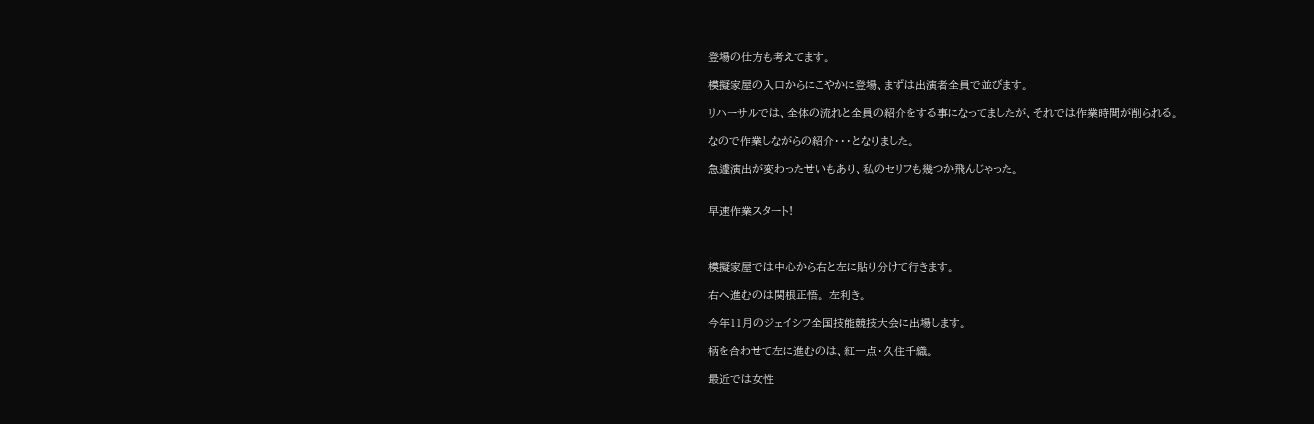登場の仕方も考えてます。

模擬家屋の入口からにこやかに登場、まずは出演者全員で並びます。

リハーサルでは、全体の流れと全員の紹介をする事になってましたが、それでは作業時間が削られる。

なので作業しながらの紹介・・・となりました。

急遽演出が変わったせいもあり、私のセリフも幾つか飛んじゃった。


早速作業スタート!



模擬家屋では中心から右と左に貼り分けて行きます。

右へ進むのは関根正悟。 左利き。

今年11月のジェイシフ全国技能競技大会に出場します。

柄を合わせて左に進むのは、紅一点・久住千織。

最近では女性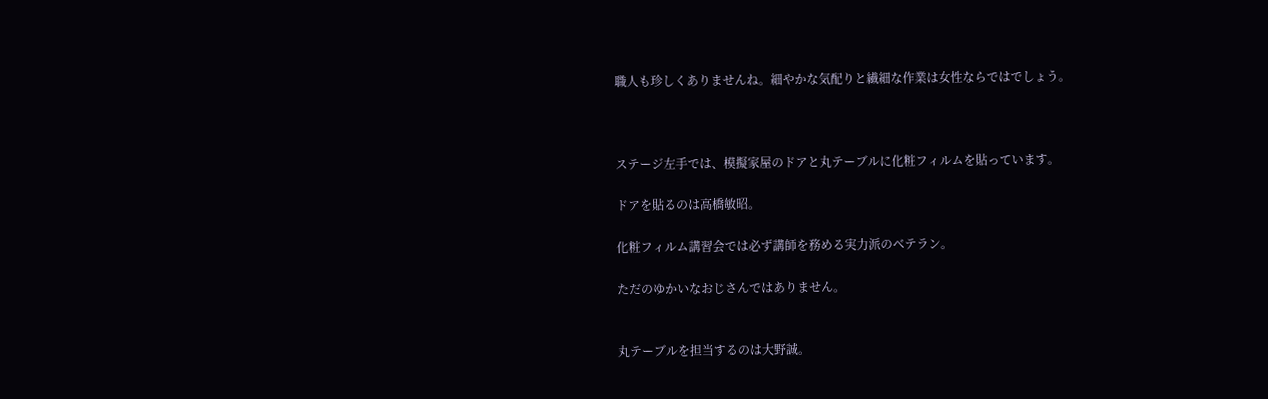職人も珍しくありませんね。細やかな気配りと繊細な作業は女性ならではでしょう。



ステージ左手では、模擬家屋のドアと丸テーブルに化粧フィルムを貼っています。

ドアを貼るのは高橋敏昭。

化粧フィルム講習会では必ず講師を務める実力派のベテラン。

ただのゆかいなおじさんではありません。


丸テーブルを担当するのは大野誠。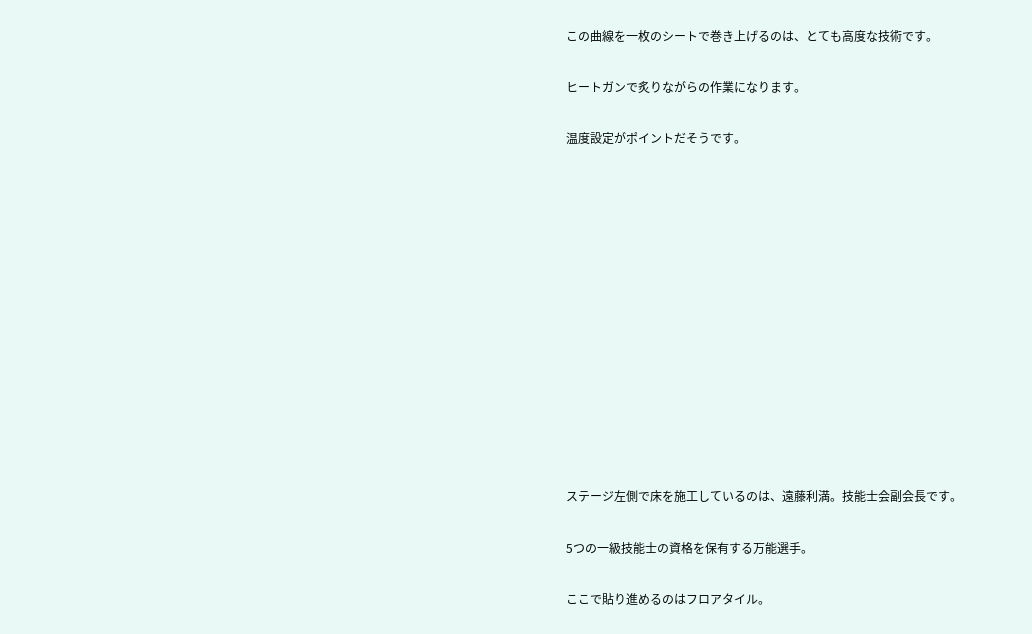この曲線を一枚のシートで巻き上げるのは、とても高度な技術です。

ヒートガンで炙りながらの作業になります。

温度設定がポイントだそうです。













ステージ左側で床を施工しているのは、遠藤利満。技能士会副会長です。

5つの一級技能士の資格を保有する万能選手。

ここで貼り進めるのはフロアタイル。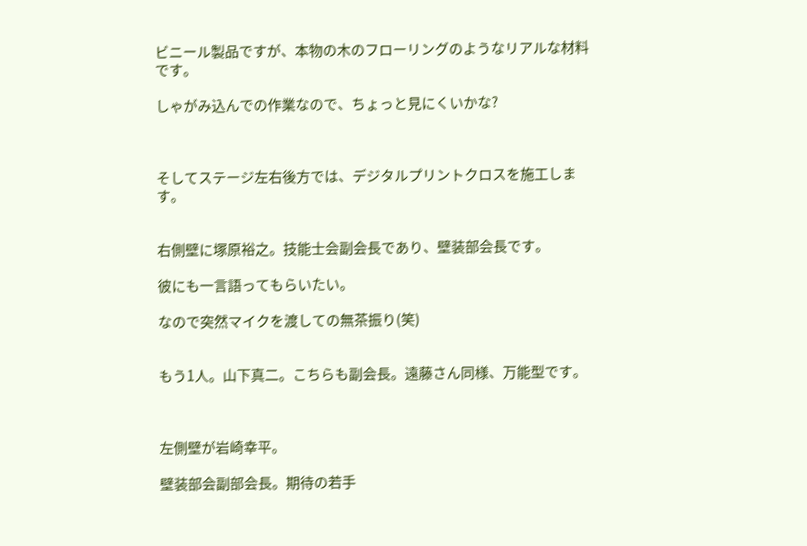ビニール製品ですが、本物の木のフローリングのようなリアルな材料です。

しゃがみ込んでの作業なので、ちょっと見にくいかな?



そしてステージ左右後方では、デジタルプリントクロスを施工します。


右側壁に塚原裕之。技能士会副会長であり、壁装部会長です。

彼にも一言語ってもらいたい。

なので突然マイクを渡しての無茶振り(笑)


もう1人。山下真二。こちらも副会長。遠藤さん同様、万能型です。



左側壁が岩崎幸平。

壁装部会副部会長。期待の若手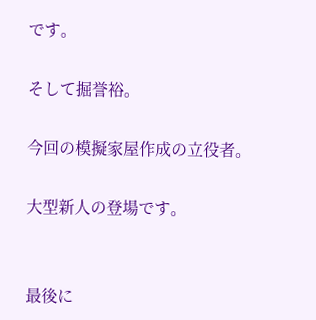です。

そして掘誉裕。

今回の模擬家屋作成の立役者。

大型新人の登場です。


最後に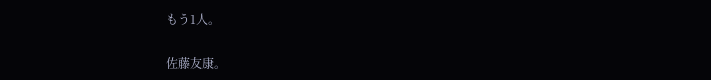もう1人。

佐藤友康。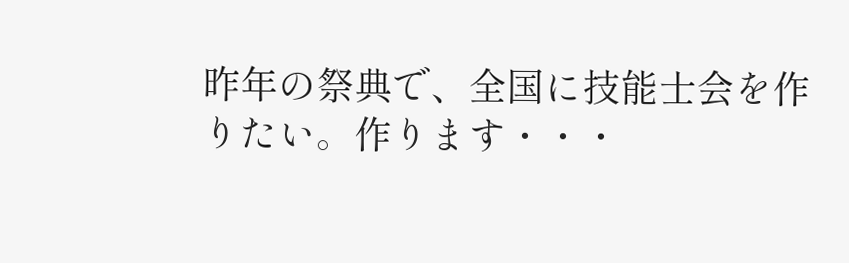昨年の祭典で、全国に技能士会を作りたい。作ります・・・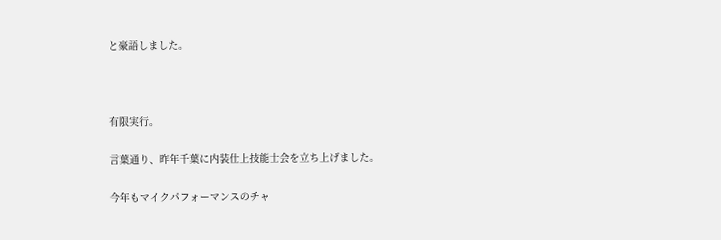と豪語しました。



有限実行。

言葉通り、昨年千葉に内装仕上技能士会を立ち上げました。

今年もマイクパフォーマンスのチャ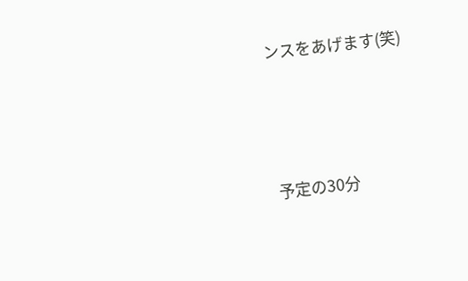ンスをあげます(笑)




予定の30分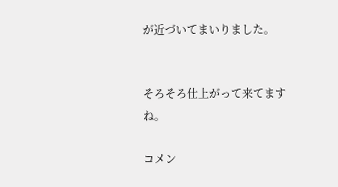が近づいてまいりました。


そろそろ仕上がって来てますね。

コメン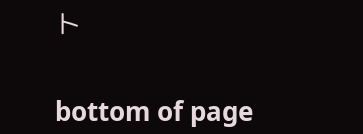ト


bottom of page